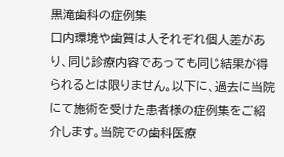黒滝歯科の症例集
口内環境や歯質は人それぞれ個人差があり、同じ診療内容であっても同じ結果が得られるとは限りません。以下に、過去に当院にて施術を受けた患者様の症例集をご紹介します。当院での歯科医療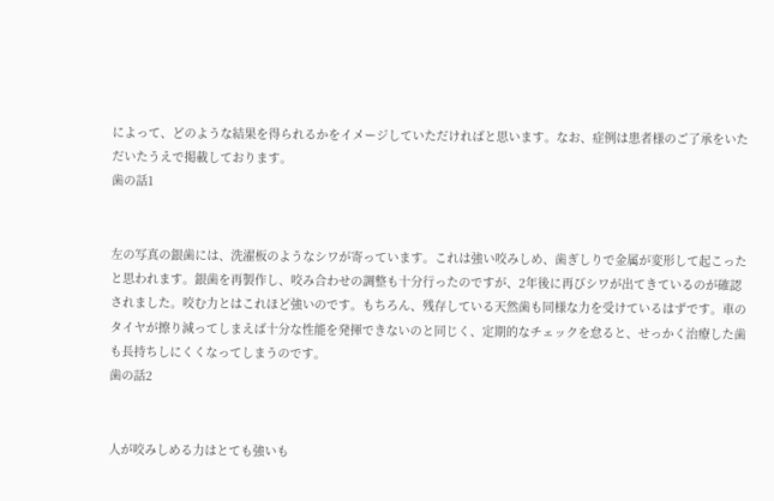によって、どのような結果を得られるかをイメージしていただければと思います。なお、症例は患者様のご了承をいただいたうえで掲載しております。
歯の話1


左の写真の銀歯には、洗濯板のようなシワが寄っています。これは強い咬みしめ、歯ぎしりで金属が変形して起こったと思われます。銀歯を再製作し、咬み合わせの調整も十分行ったのですが、2年後に再びシワが出てきているのが確認されました。咬む力とはこれほど強いのです。もちろん、残存している天然歯も同様な力を受けているはずです。車のタイヤが擦り減ってしまえば十分な性能を発揮できないのと同じく、定期的なチェックを怠ると、せっかく治療した歯も長持ちしにくくなってしまうのです。
歯の話2


人が咬みしめる力はとても強いも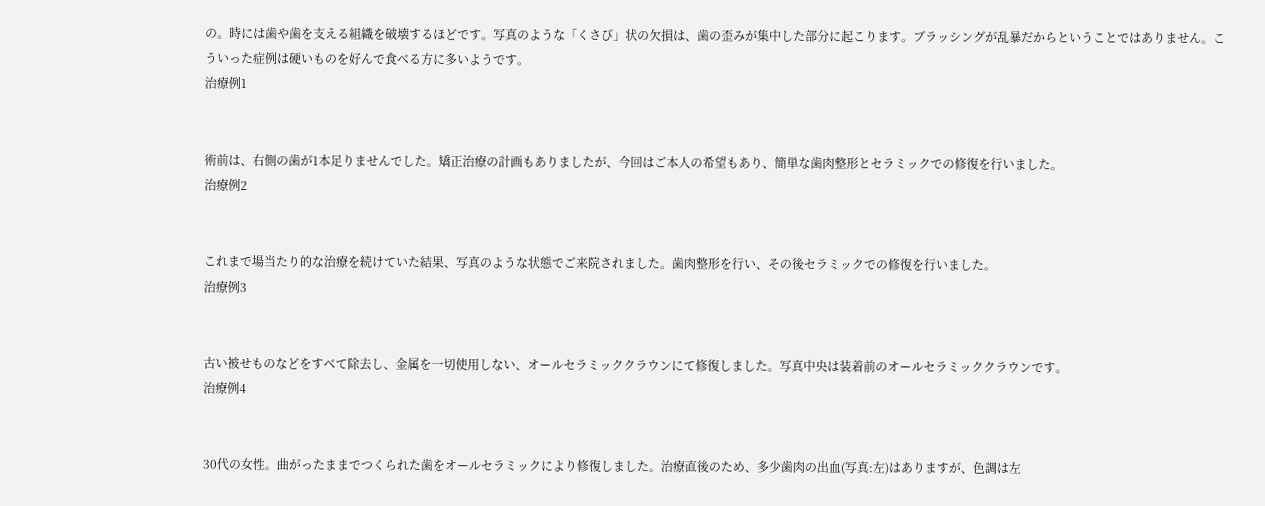の。時には歯や歯を支える組織を破壊するほどです。写真のような「くさび」状の欠損は、歯の歪みが集中した部分に起こります。ブラッシングが乱暴だからということではありません。こういった症例は硬いものを好んで食べる方に多いようです。
治療例1


術前は、右側の歯が1本足りませんでした。矯正治療の計画もありましたが、今回はご本人の希望もあり、簡単な歯肉整形とセラミックでの修復を行いました。
治療例2


これまで場当たり的な治療を続けていた結果、写真のような状態でご来院されました。歯肉整形を行い、その後セラミックでの修復を行いました。
治療例3


古い被せものなどをすべて除去し、金属を一切使用しない、オールセラミッククラウンにて修復しました。写真中央は装着前のオールセラミッククラウンです。
治療例4


30代の女性。曲がったままでつくられた歯をオールセラミックにより修復しました。治療直後のため、多少歯肉の出血(写真:左)はありますが、色調は左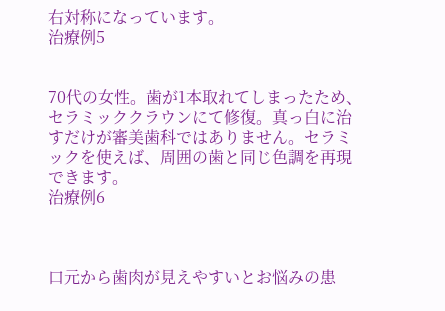右対称になっています。
治療例5


70代の女性。歯が1本取れてしまったため、セラミッククラウンにて修復。真っ白に治すだけが審美歯科ではありません。セラミックを使えば、周囲の歯と同じ色調を再現できます。
治療例6



口元から歯肉が見えやすいとお悩みの患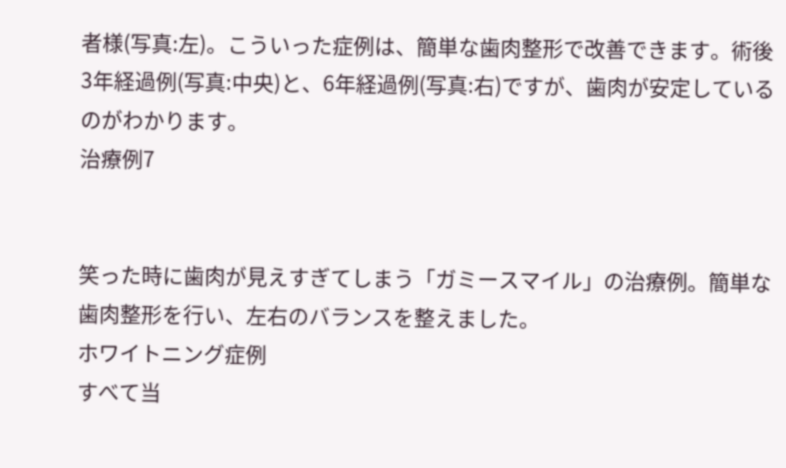者様(写真:左)。こういった症例は、簡単な歯肉整形で改善できます。術後3年経過例(写真:中央)と、6年経過例(写真:右)ですが、歯肉が安定しているのがわかります。
治療例7


笑った時に歯肉が見えすぎてしまう「ガミースマイル」の治療例。簡単な歯肉整形を行い、左右のバランスを整えました。
ホワイトニング症例
すべて当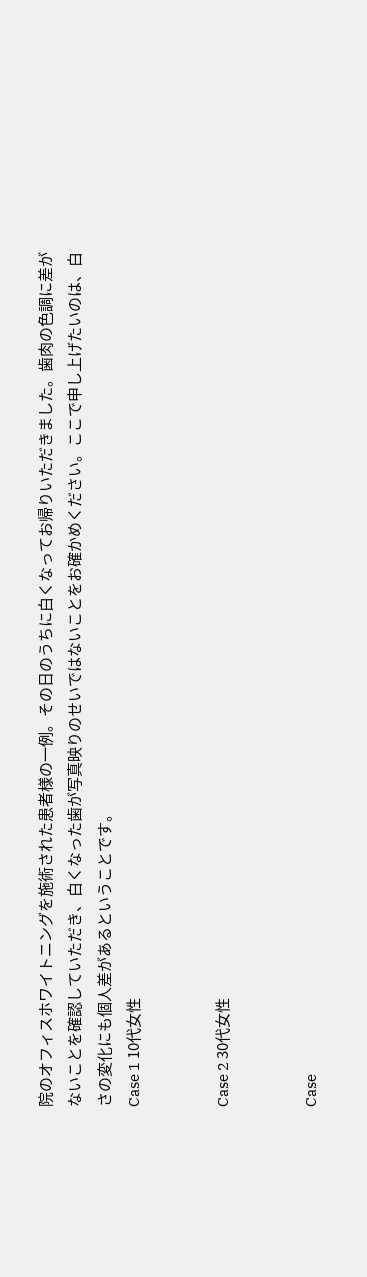院のオフィスホワイトニングを施術された患者様の一例。その日のうちに白くなってお帰りいただきました。歯肉の色調に差がないことを確認していただき、白くなった歯が写真映りのせいではないことをお確かめください。ここで申し上げたいのは、白さの変化にも個人差があるということです。
Case 1 10代女性


Case 2 30代女性


Case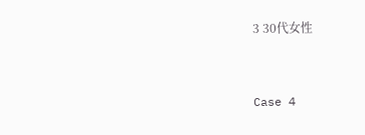3 30代女性


Case 4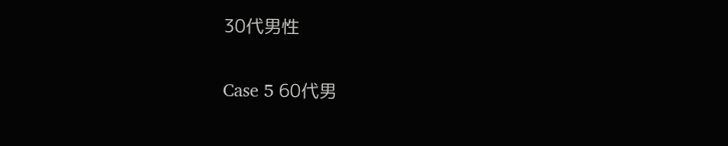30代男性


Case 5 60代男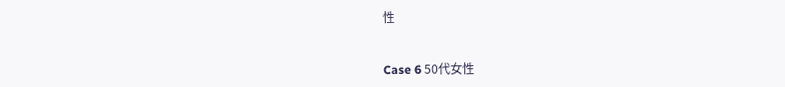性


Case 6 50代女性